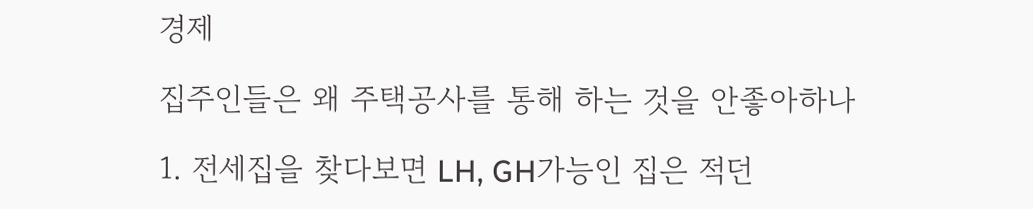경제

집주인들은 왜 주택공사를 통해 하는 것을 안좋아하나

1. 전세집을 찾다보면 LH, GH가능인 집은 적던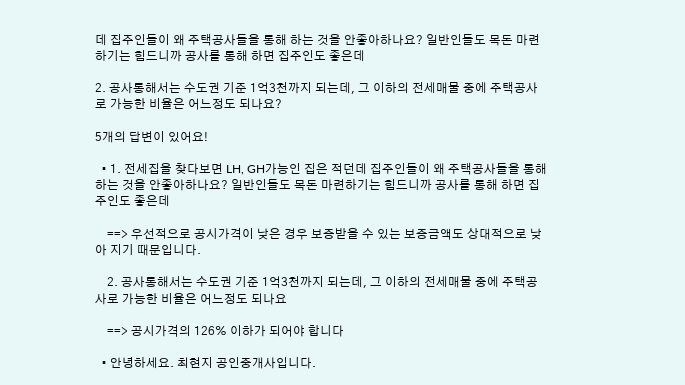데 집주인들이 왜 주택공사들을 통해 하는 것을 안좋아하나요? 일반인들도 목돈 마련하기는 힘드니까 공사를 통해 하면 집주인도 좋은데

2. 공사통해서는 수도권 기준 1억3천까지 되는데, 그 이하의 전세매물 중에 주택공사로 가능한 비율은 어느정도 되나요?

5개의 답변이 있어요!

  • 1. 전세집을 찾다보면 LH, GH가능인 집은 적던데 집주인들이 왜 주택공사들을 통해 하는 것을 안좋아하나요? 일반인들도 목돈 마련하기는 힘드니까 공사를 통해 하면 집주인도 좋은데

    ==> 우선적으로 공시가격이 낮은 경우 보증받을 수 있는 보증금액도 상대적으로 낮아 지기 때문입니다.

    2. 공사통해서는 수도권 기준 1억3천까지 되는데, 그 이하의 전세매물 중에 주택공사로 가능한 비율은 어느정도 되나요

    ==> 공시가격의 126% 이하가 되어야 합니다

  • 안녕하세요. 최현지 공인중개사입니다.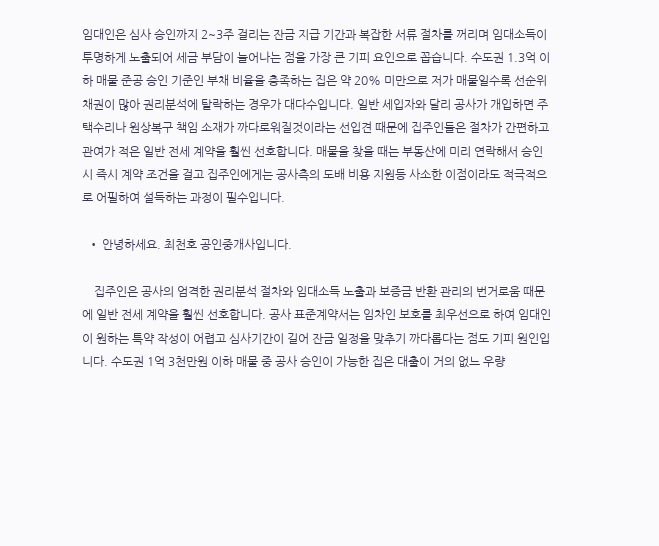임대인은 심사 승인까지 2~3주 걸리는 잔금 지급 기간과 복잡한 서류 절차를 꺼리며 임대소득이 투명하게 노출되어 세금 부담이 늘어나는 점을 가장 큰 기피 요인으로 꼽습니다. 수도권 1.3억 이하 매물 준공 승인 기준인 부채 비율을 충족하는 집은 약 20% 미만으로 저가 매물일수록 선순위 채권이 많아 권리분석에 탈락하는 경우가 대다수입니다. 일반 세입자와 달리 공사가 개입하면 주택수리나 원상복구 책임 소재가 까다로워질것이라는 선입견 때문에 집주인들은 절차가 간편하고 관여가 적은 일반 전세 계약을 훨씬 선호합니다. 매물을 찾을 때는 부동산에 미리 연락해서 승인 시 즉시 계약 조건을 걸고 집주인에게는 공사측의 도배 비용 지원등 사소한 이점이라도 적극적으로 어필하여 설득하는 과정이 필수입니다.

  • 안녕하세요. 최천호 공인중개사입니다.

    집주인은 공사의 엄격한 권리분석 절차와 임대소득 노출과 보증금 반환 관리의 번거로움 때문에 일반 전세 계약을 훨씬 선호합니다. 공사 표준계약서는 임차인 보호를 최우선으로 하여 임대인이 원하는 특약 작성이 어렵고 심사기간이 길어 잔금 일정을 맞추기 까다롭다는 점도 기피 원인입니다. 수도권 1억 3천만원 이하 매물 중 공사 승인이 가능한 집은 대출이 거의 없느 우량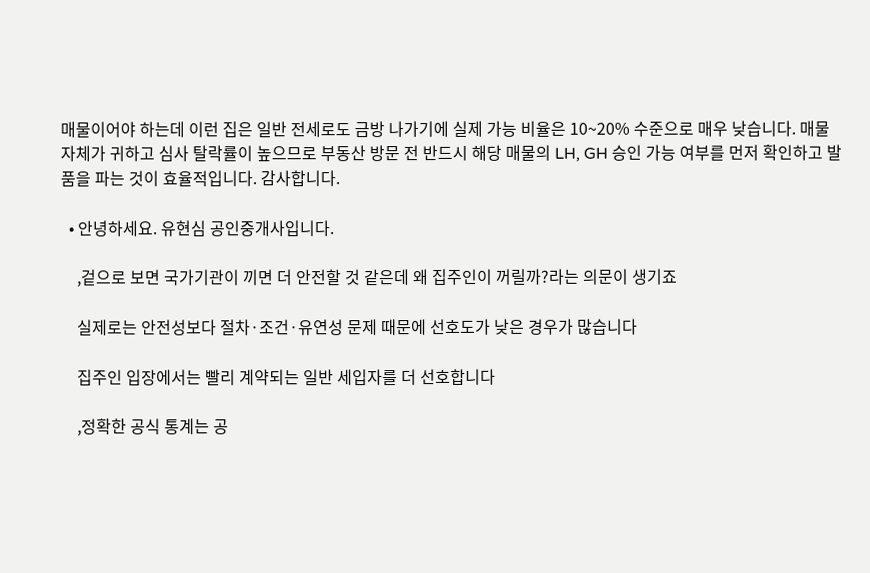매물이어야 하는데 이런 집은 일반 전세로도 금방 나가기에 실제 가능 비율은 10~20% 수준으로 매우 낮습니다. 매물 자체가 귀하고 심사 탈락률이 높으므로 부동산 방문 전 반드시 해당 매물의 LH, GH 승인 가능 여부를 먼저 확인하고 발품을 파는 것이 효율적입니다. 감사합니다.

  • 안녕하세요. 유현심 공인중개사입니다.

    ,겉으로 보면 국가기관이 끼면 더 안전할 것 같은데 왜 집주인이 꺼릴까?라는 의문이 생기죠

    실제로는 안전성보다 절차·조건·유연성 문제 때문에 선호도가 낮은 경우가 많습니다

    집주인 입장에서는 빨리 계약되는 일반 세입자를 더 선호합니다

    ,정확한 공식 통계는 공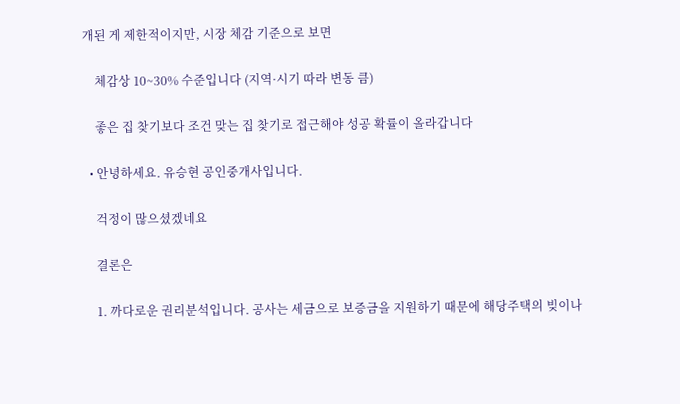개된 게 제한적이지만, 시장 체감 기준으로 보면

    체감상 10~30% 수준입니다 (지역·시기 따라 변동 큼)

    좋은 집 찾기보다 조건 맞는 집 찾기로 접근해야 성공 확률이 올라갑니다

  • 안녕하세요. 유승현 공인중개사입니다.

    걱정이 많으셨겠네요

    결론은

    1. 까다로운 권리분석입니다. 공사는 세금으로 보증금을 지원하기 때문에 해당주택의 빚이나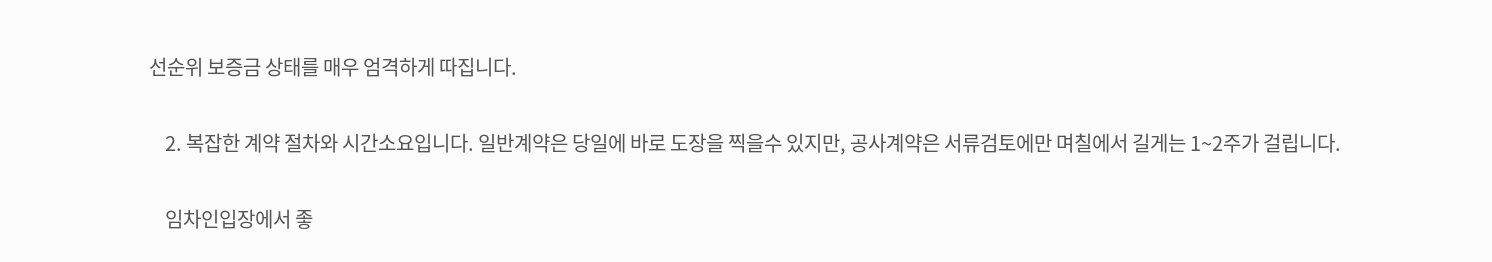선순위 보증금 상태를 매우 엄격하게 따집니다.

    2. 복잡한 계약 절차와 시간소요입니다. 일반계약은 당일에 바로 도장을 찍을수 있지만, 공사계약은 서류검토에만 며칠에서 길게는 1~2주가 걸립니다.

    임차인입장에서 좋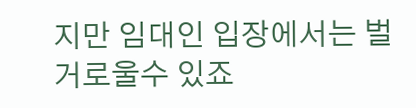지만 임대인 입장에서는 벌거로울수 있죠